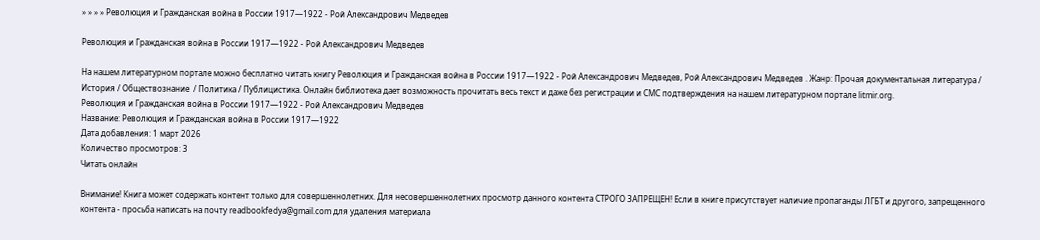» » » » Революция и Гражданская война в России 1917—1922 - Рой Александрович Медведев

Революция и Гражданская война в России 1917—1922 - Рой Александрович Медведев

На нашем литературном портале можно бесплатно читать книгу Революция и Гражданская война в России 1917—1922 - Рой Александрович Медведев, Рой Александрович Медведев . Жанр: Прочая документальная литература / История / Обществознание  / Политика / Публицистика. Онлайн библиотека дает возможность прочитать весь текст и даже без регистрации и СМС подтверждения на нашем литературном портале litmir.org.
Революция и Гражданская война в России 1917—1922 - Рой Александрович Медведев
Название: Революция и Гражданская война в России 1917—1922
Дата добавления: 1 март 2026
Количество просмотров: 3
Читать онлайн

Внимание! Книга может содержать контент только для совершеннолетних. Для несовершеннолетних просмотр данного контента СТРОГО ЗАПРЕЩЕН! Если в книге присутствует наличие пропаганды ЛГБТ и другого, запрещенного контента - просьба написать на почту readbookfedya@gmail.com для удаления материала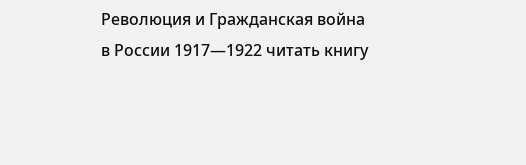Революция и Гражданская война в России 1917—1922 читать книгу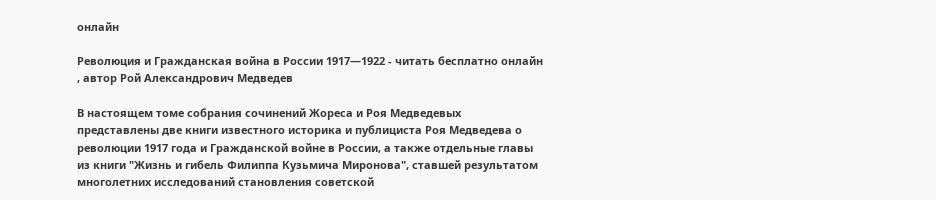онлайн

Революция и Гражданская война в России 1917—1922 - читать бесплатно онлайн , автор Рой Александрович Медведев

В настоящем томе собрания сочинений Жореса и Роя Медведевых представлены две книги известного историка и публициста Роя Медведева о революции 1917 года и Гражданской войне в России, а также отдельные главы из книги "Жизнь и гибель Филиппа Кузьмича Миронова", ставшей результатом многолетних исследований становления советской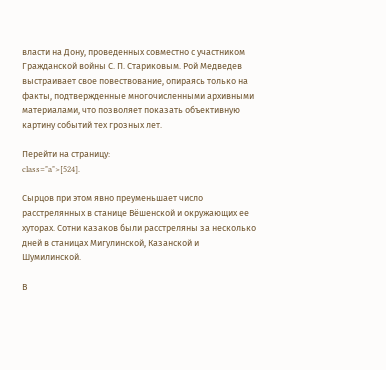власти на Дону, проведенных совместно с участником Гражданской войны С. П. Стариковым. Рой Медведев выстраивает свое повествование, опираясь только на факты, подтвержденные многочисленными архивными материалами, что позволяет показать объективную картину событий тех грозных лет.

Перейти на страницу:
class="a">[524].

Сырцов при этом явно преуменьшает число расстрелянных в станице Вёшенской и окружающих ее хуторах. Сотни казаков были расстреляны за несколько дней в станицах Мигулинской, Казанской и Шумилинской.

В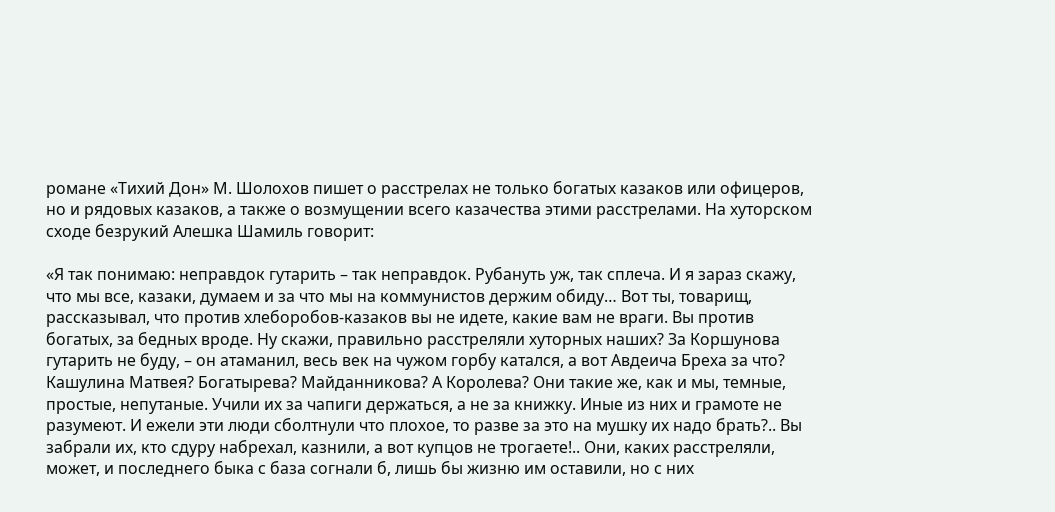романе «Тихий Дон» М. Шолохов пишет о расстрелах не только богатых казаков или офицеров, но и рядовых казаков, а также о возмущении всего казачества этими расстрелами. На хуторском сходе безрукий Алешка Шамиль говорит:

«Я так понимаю: неправдок гутарить – так неправдок. Рубануть уж, так сплеча. И я зараз скажу, что мы все, казаки, думаем и за что мы на коммунистов держим обиду… Вот ты, товарищ, рассказывал, что против хлеборобов-казаков вы не идете, какие вам не враги. Вы против богатых, за бедных вроде. Ну скажи, правильно расстреляли хуторных наших? За Коршунова гутарить не буду, – он атаманил, весь век на чужом горбу катался, а вот Авдеича Бреха за что? Кашулина Матвея? Богатырева? Майданникова? А Королева? Они такие же, как и мы, темные, простые, непутаные. Учили их за чапиги держаться, а не за книжку. Иные из них и грамоте не разумеют. И ежели эти люди сболтнули что плохое, то разве за это на мушку их надо брать?.. Вы забрали их, кто сдуру набрехал, казнили, а вот купцов не трогаете!.. Они, каких расстреляли, может, и последнего быка с база согнали б, лишь бы жизню им оставили, но с них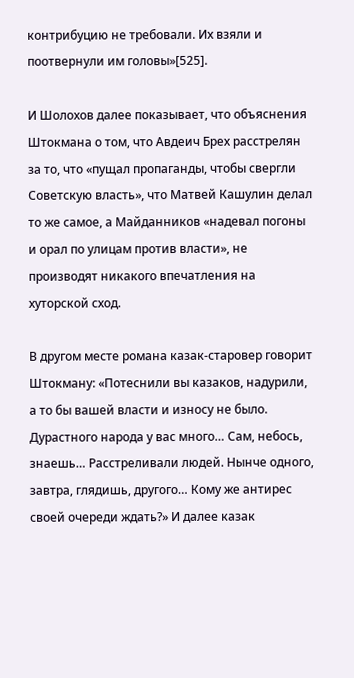контрибуцию не требовали. Их взяли и поотвернули им головы»[525].

И Шолохов далее показывает, что объяснения Штокмана о том, что Авдеич Брех расстрелян за то, что «пущал пропаганды, чтобы свергли Советскую власть», что Матвей Кашулин делал то же самое, а Майданников «надевал погоны и орал по улицам против власти», не производят никакого впечатления на хуторской сход.

В другом месте романа казак-старовер говорит Штокману: «Потеснили вы казаков, надурили, а то бы вашей власти и износу не было. Дурастного народа у вас много… Сам, небось, знаешь… Расстреливали людей. Нынче одного, завтра, глядишь, другого… Кому же антирес своей очереди ждать?» И далее казак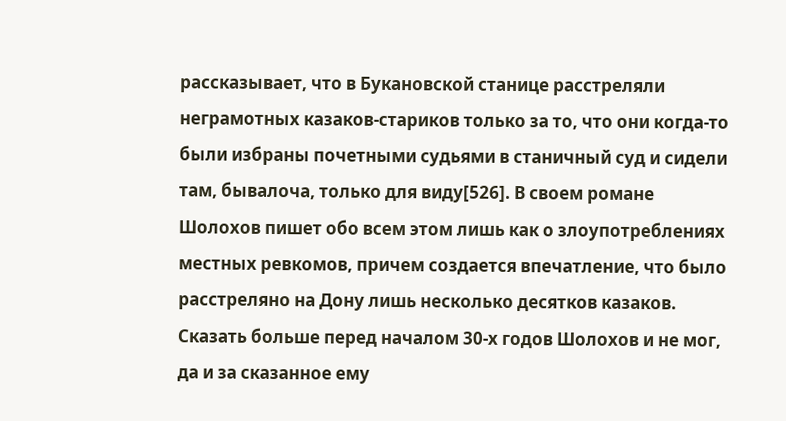рассказывает, что в Букановской станице расстреляли неграмотных казаков-стариков только за то, что они когда-то были избраны почетными судьями в станичный суд и сидели там, бывалоча, только для виду[526]. В своем романе Шолохов пишет обо всем этом лишь как о злоупотреблениях местных ревкомов, причем создается впечатление, что было расстреляно на Дону лишь несколько десятков казаков. Сказать больше перед началом 30-х годов Шолохов и не мог, да и за сказанное ему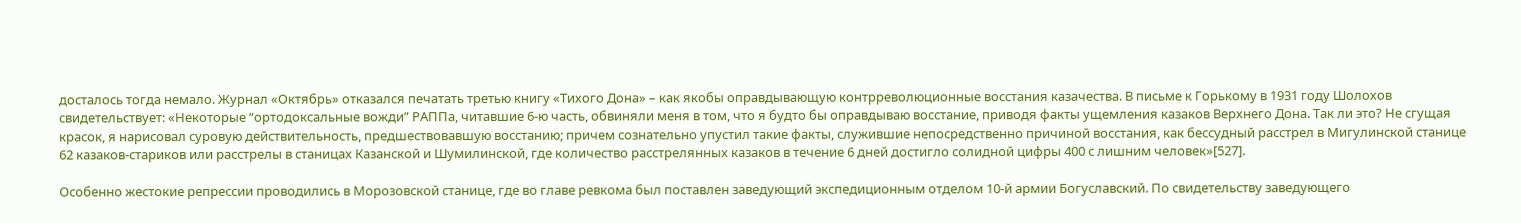досталось тогда немало. Журнал «Октябрь» отказался печатать третью книгу «Тихого Дона» – как якобы оправдывающую контрреволюционные восстания казачества. В письме к Горькому в 1931 году Шолохов свидетельствует: «Некоторые “ортодоксальные вожди” РАППа, читавшие 6-ю часть, обвиняли меня в том, что я будто бы оправдываю восстание, приводя факты ущемления казаков Верхнего Дона. Так ли это? Не сгущая красок, я нарисовал суровую действительность, предшествовавшую восстанию; причем сознательно упустил такие факты, служившие непосредственно причиной восстания, как бессудный расстрел в Мигулинской станице 62 казаков-стариков или расстрелы в станицах Казанской и Шумилинской, где количество расстрелянных казаков в течение 6 дней достигло солидной цифры 400 с лишним человек»[527].

Особенно жестокие репрессии проводились в Морозовской станице, где во главе ревкома был поставлен заведующий экспедиционным отделом 10-й армии Богуславский. По свидетельству заведующего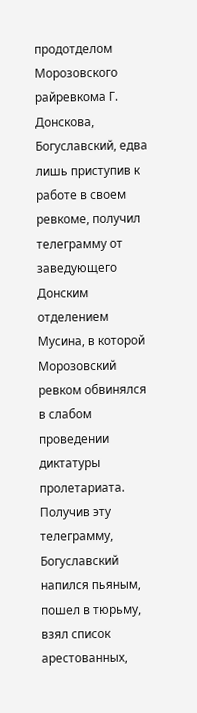продотделом Морозовского райревкома Г. Донскова, Богуславский, едва лишь приступив к работе в своем ревкоме, получил телеграмму от заведующего Донским отделением Мусина, в которой Морозовский ревком обвинялся в слабом проведении диктатуры пролетариата. Получив эту телеграмму, Богуславский напился пьяным, пошел в тюрьму, взял список арестованных,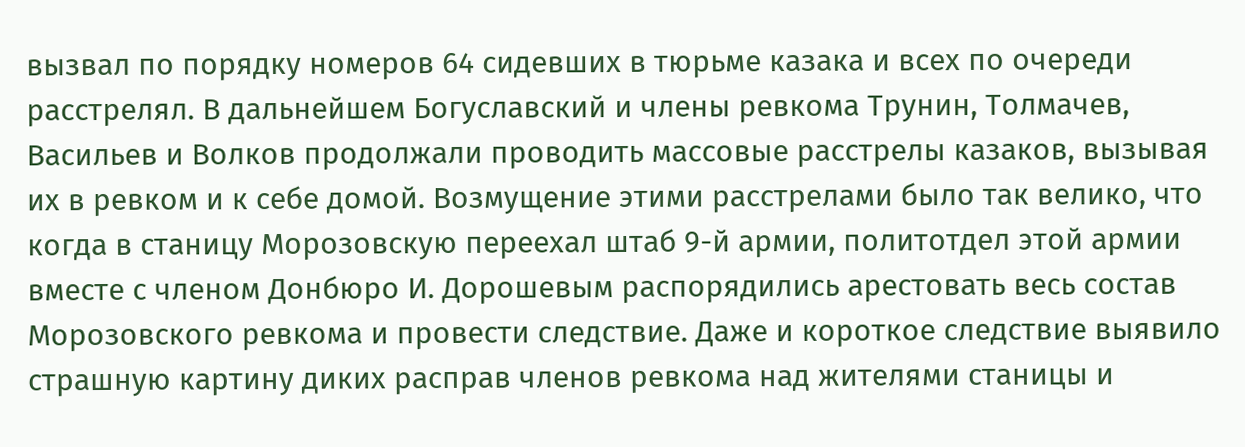вызвал по порядку номеров 64 сидевших в тюрьме казака и всех по очереди расстрелял. В дальнейшем Богуславский и члены ревкома Трунин, Толмачев, Васильев и Волков продолжали проводить массовые расстрелы казаков, вызывая их в ревком и к себе домой. Возмущение этими расстрелами было так велико, что когда в станицу Морозовскую переехал штаб 9-й армии, политотдел этой армии вместе с членом Донбюро И. Дорошевым распорядились арестовать весь состав Морозовского ревкома и провести следствие. Даже и короткое следствие выявило страшную картину диких расправ членов ревкома над жителями станицы и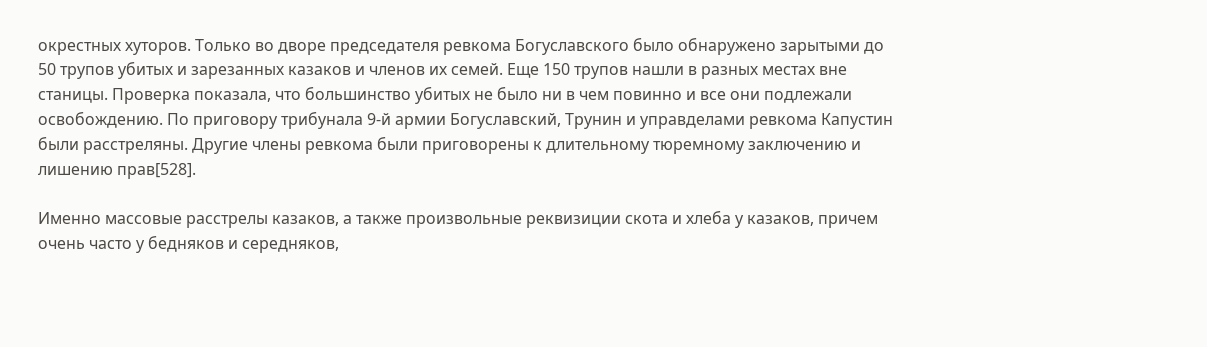окрестных хуторов. Только во дворе председателя ревкома Богуславского было обнаружено зарытыми до 50 трупов убитых и зарезанных казаков и членов их семей. Еще 150 трупов нашли в разных местах вне станицы. Проверка показала, что большинство убитых не было ни в чем повинно и все они подлежали освобождению. По приговору трибунала 9-й армии Богуславский, Трунин и управделами ревкома Капустин были расстреляны. Другие члены ревкома были приговорены к длительному тюремному заключению и лишению прав[528].

Именно массовые расстрелы казаков, а также произвольные реквизиции скота и хлеба у казаков, причем очень часто у бедняков и середняков,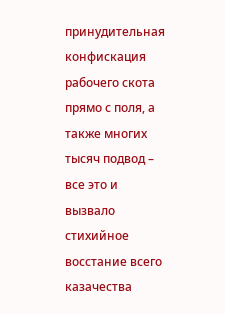принудительная конфискация рабочего скота прямо с поля, а также многих тысяч подвод – все это и вызвало стихийное восстание всего казачества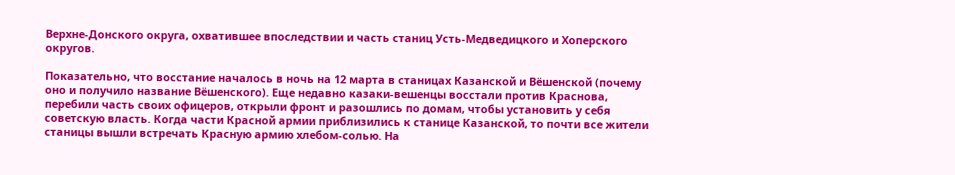Верхне-Донского округа, охватившее впоследствии и часть станиц Усть-Медведицкого и Хоперского округов.

Показательно, что восстание началось в ночь на 12 марта в станицах Казанской и Вёшенской (почему оно и получило название Вёшенского). Еще недавно казаки-вешенцы восстали против Краснова, перебили часть своих офицеров, открыли фронт и разошлись по домам, чтобы установить у себя советскую власть. Когда части Красной армии приблизились к станице Казанской, то почти все жители станицы вышли встречать Красную армию хлебом-солью. На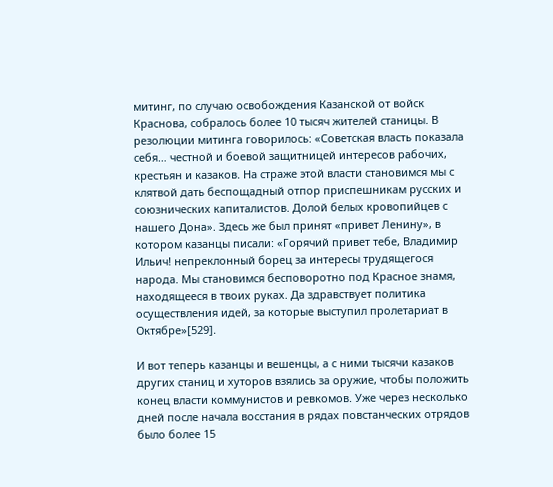митинг, по случаю освобождения Казанской от войск Краснова, собралось более 10 тысяч жителей станицы. В резолюции митинга говорилось: «Советская власть показала себя… честной и боевой защитницей интересов рабочих, крестьян и казаков. На страже этой власти становимся мы с клятвой дать беспощадный отпор приспешникам русских и союзнических капиталистов. Долой белых кровопийцев с нашего Дона». Здесь же был принят «привет Ленину», в котором казанцы писали: «Горячий привет тебе, Владимир Ильич! непреклонный борец за интересы трудящегося народа. Мы становимся бесповоротно под Красное знамя, находящееся в твоих руках. Да здравствует политика осуществления идей, за которые выступил пролетариат в Октябре»[529].

И вот теперь казанцы и вешенцы, а с ними тысячи казаков других станиц и хуторов взялись за оружие, чтобы положить конец власти коммунистов и ревкомов. Уже через несколько дней после начала восстания в рядах повстанческих отрядов было более 15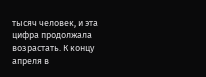тысяч человек, и эта цифра продолжала возрастать. К концу апреля в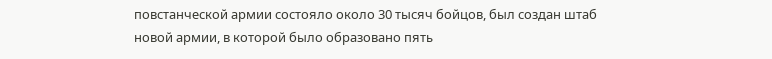повстанческой армии состояло около 30 тысяч бойцов, был создан штаб новой армии, в которой было образовано пять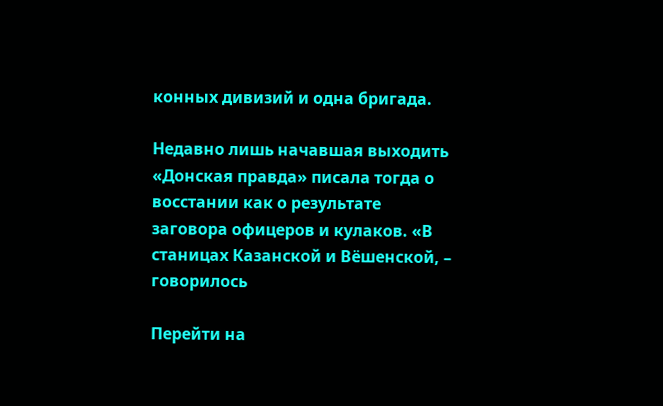конных дивизий и одна бригада.

Недавно лишь начавшая выходить «Донская правда» писала тогда о восстании как о результате заговора офицеров и кулаков. «В станицах Казанской и Вёшенской, – говорилось

Перейти на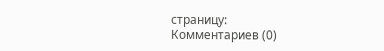страницу:
Комментариев (0)